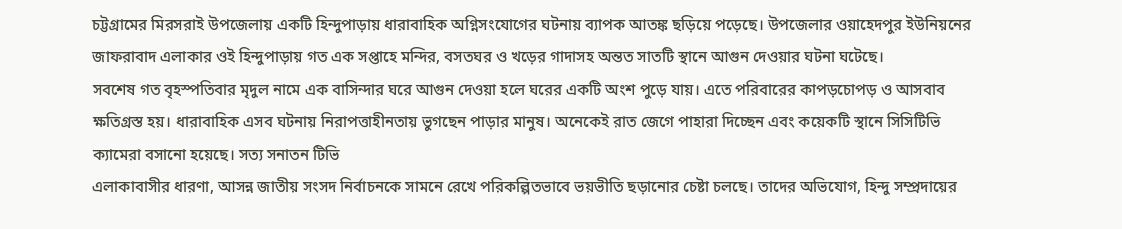চট্টগ্রামের মিরসরাই উপজেলায় একটি হিন্দুপাড়ায় ধারাবাহিক অগ্নিসংযোগের ঘটনায় ব্যাপক আতঙ্ক ছড়িয়ে পড়েছে। উপজেলার ওয়াহেদপুর ইউনিয়নের জাফরাবাদ এলাকার ওই হিন্দুপাড়ায় গত এক সপ্তাহে মন্দির, বসতঘর ও খড়ের গাদাসহ অন্তত সাতটি স্থানে আগুন দেওয়ার ঘটনা ঘটেছে।
সবশেষ গত বৃহস্পতিবার মৃদুল নামে এক বাসিন্দার ঘরে আগুন দেওয়া হলে ঘরের একটি অংশ পুড়ে যায়। এতে পরিবারের কাপড়চোপড় ও আসবাব ক্ষতিগ্রস্ত হয়। ধারাবাহিক এসব ঘটনায় নিরাপত্তাহীনতায় ভুগছেন পাড়ার মানুষ। অনেকেই রাত জেগে পাহারা দিচ্ছেন এবং কয়েকটি স্থানে সিসিটিভি ক্যামেরা বসানো হয়েছে। সত্য সনাতন টিভি
এলাকাবাসীর ধারণা, আসন্ন জাতীয় সংসদ নির্বাচনকে সামনে রেখে পরিকল্পিতভাবে ভয়ভীতি ছড়ানোর চেষ্টা চলছে। তাদের অভিযোগ, হিন্দু সম্প্রদায়ের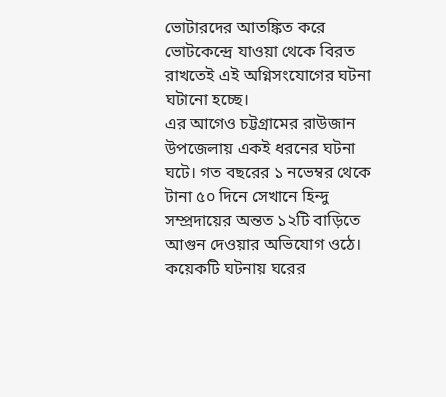ভোটারদের আতঙ্কিত করে ভোটকেন্দ্রে যাওয়া থেকে বিরত রাখতেই এই অগ্নিসংযোগের ঘটনা ঘটানো হচ্ছে।
এর আগেও চট্টগ্রামের রাউজান উপজেলায় একই ধরনের ঘটনা ঘটে। গত বছরের ১ নভেম্বর থেকে টানা ৫০ দিনে সেখানে হিন্দু সম্প্রদায়ের অন্তত ১২টি বাড়িতে আগুন দেওয়ার অভিযোগ ওঠে। কয়েকটি ঘটনায় ঘরের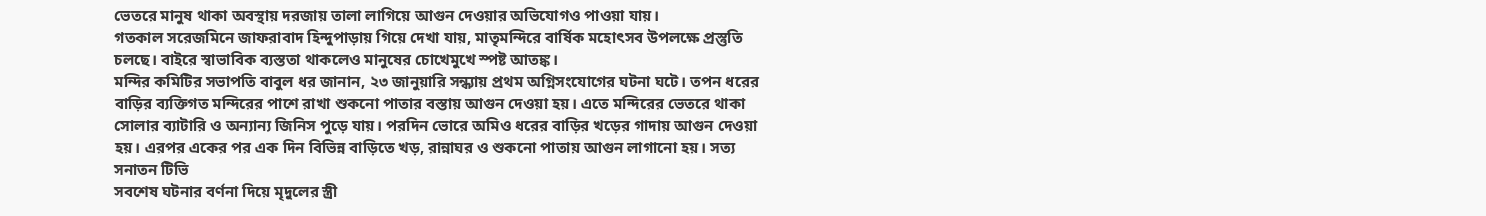ভেতরে মানুষ থাকা অবস্থায় দরজায় তালা লাগিয়ে আগুন দেওয়ার অভিযোগও পাওয়া যায়।
গতকাল সরেজমিনে জাফরাবাদ হিন্দুপাড়ায় গিয়ে দেখা যায়, মাতৃমন্দিরে বার্ষিক মহোৎসব উপলক্ষে প্রস্তুতি চলছে। বাইরে স্বাভাবিক ব্যস্ততা থাকলেও মানুষের চোখেমুখে স্পষ্ট আতঙ্ক।
মন্দির কমিটির সভাপতি বাবুল ধর জানান, ২৩ জানুয়ারি সন্ধ্যায় প্রথম অগ্নিসংযোগের ঘটনা ঘটে। তপন ধরের বাড়ির ব্যক্তিগত মন্দিরের পাশে রাখা শুকনো পাতার বস্তায় আগুন দেওয়া হয়। এতে মন্দিরের ভেতরে থাকা সোলার ব্যাটারি ও অন্যান্য জিনিস পুড়ে যায়। পরদিন ভোরে অমিও ধরের বাড়ির খড়ের গাদায় আগুন দেওয়া হয়। এরপর একের পর এক দিন বিভিন্ন বাড়িতে খড়, রান্নাঘর ও শুকনো পাতায় আগুন লাগানো হয়। সত্য সনাতন টিভি
সবশেষ ঘটনার বর্ণনা দিয়ে মৃদুলের স্ত্রী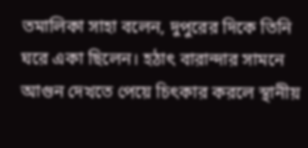তমালিকা সাহা বলেন, দুপুরের দিকে তিনি ঘরে একা ছিলেন। হঠাৎ বারান্দার সামনে আগুন দেখতে পেয়ে চিৎকার করলে স্থানীয়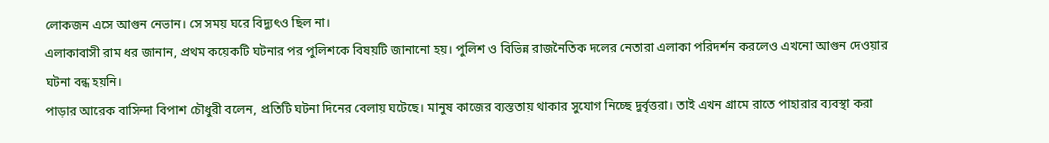লোকজন এসে আগুন নেভান। সে সময় ঘরে বিদ্যুৎও ছিল না।
এলাকাবাসী রাম ধর জানান, প্রথম কয়েকটি ঘটনার পর পুলিশকে বিষয়টি জানানো হয়। পুলিশ ও বিভিন্ন রাজনৈতিক দলের নেতারা এলাকা পরিদর্শন করলেও এখনো আগুন দেওয়ার ঘটনা বন্ধ হয়নি।
পাড়ার আরেক বাসিন্দা বিপাশ চৌধুরী বলেন, প্রতিটি ঘটনা দিনের বেলায় ঘটেছে। মানুষ কাজের ব্যস্ততায় থাকার সুযোগ নিচ্ছে দুর্বৃত্তরা। তাই এখন গ্রামে রাতে পাহারার ব্যবস্থা করা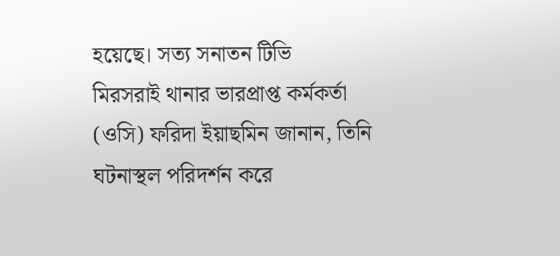হয়েছে। সত্য সনাতন টিভি
মিরসরাই থানার ভারপ্রাপ্ত কর্মকর্তা (ওসি) ফরিদা ইয়াছমিন জানান, তিনি ঘটনাস্থল পরিদর্শন করে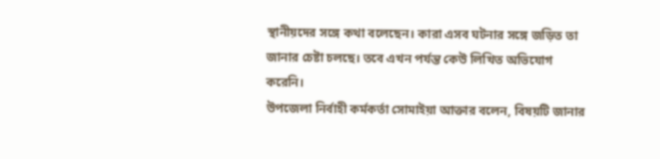স্থানীয়দের সঙ্গে কথা বলেছেন। কারা এসব ঘটনার সঙ্গে জড়িত তা জানার চেষ্টা চলছে। তবে এখন পর্যন্ত কেউ লিখিত অভিযোগ করেনি।
উপজেলা নির্বাহী কর্মকর্তা সোমাইয়া আক্তার বলেন, বিষয়টি জানার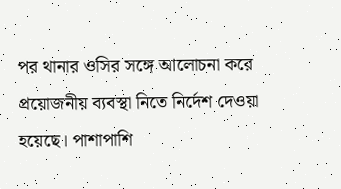পর থানার ওসির সঙ্গে আলোচনা করে প্রয়োজনীয় ব্যবস্থা নিতে নির্দেশ দেওয়া হয়েছে। পাশাপাশি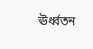ঊর্ধ্বতন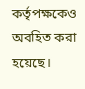কর্তৃপক্ষকেও অবহিত করা হয়েছে।